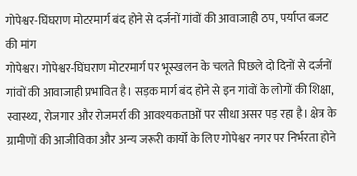गोपेश्वर-घिंघराण मोटरमार्ग बंद होने से दर्जनों गांवों की आवाजाही ठप, पर्याप्त बजट की मांग
गोपेश्वर। गोपेश्वर-घिंघराण मोटरमार्ग पर भूस्खलन के चलते पिछले दो दिनों से दर्जनों गांवों की आवाजाही प्रभावित है। सड़क मार्ग बंद होने से इन गांवों के लोगों की शिक्षा, स्वास्थ्य, रोजगार और रोजमर्रा की आवश्यकताओं पर सीधा असर पड़ रहा है। क्षेत्र के ग्रामीणों की आजीविका और अन्य जरूरी कार्यों के लिए गोपेश्वर नगर पर निर्भरता होने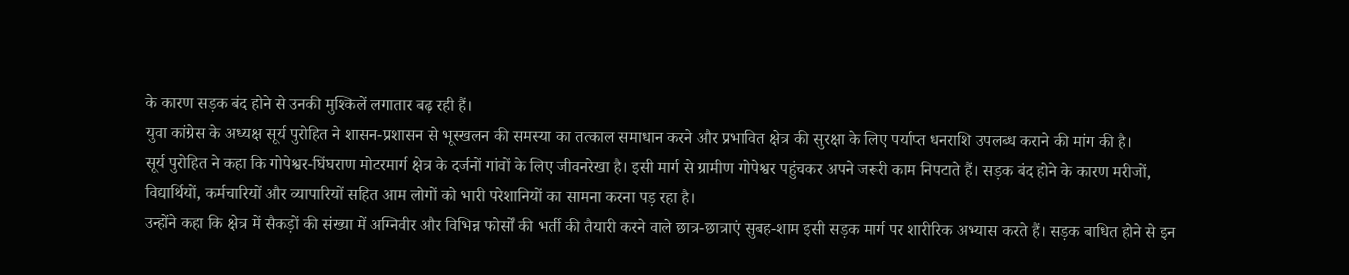के कारण सड़क बंद होने से उनकी मुश्किलें लगातार बढ़ रही हैं।
युवा कांग्रेस के अध्यक्ष सूर्य पुरोहित ने शासन-प्रशासन से भूस्खलन की समस्या का तत्काल समाधान करने और प्रभावित क्षेत्र की सुरक्षा के लिए पर्याप्त धनराशि उपलब्ध कराने की मांग की है।
सूर्य पुरोहित ने कहा कि गोपेश्वर-घिंघराण मोटरमार्ग क्षेत्र के दर्जनों गांवों के लिए जीवनरेखा है। इसी मार्ग से ग्रामीण गोपेश्वर पहुंचकर अपने जरूरी काम निपटाते हैं। सड़क बंद होने के कारण मरीजों, विद्यार्थियों, कर्मचारियों और व्यापारियों सहित आम लोगों को भारी परेशानियों का सामना करना पड़ रहा है।
उन्होंने कहा कि क्षेत्र में सैकड़ों की संख्या में अग्निवीर और विभिन्न फोर्सों की भर्ती की तैयारी करने वाले छात्र-छात्राएं सुबह-शाम इसी सड़क मार्ग पर शारीरिक अभ्यास करते हैं। सड़क बाधित होने से इन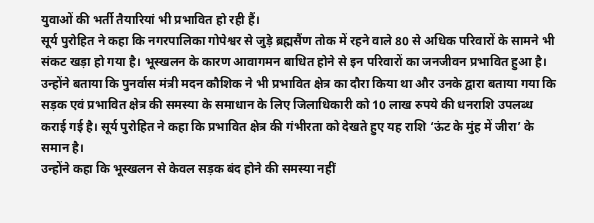युवाओं की भर्ती तैयारियां भी प्रभावित हो रही हैं।
सूर्य पुरोहित ने कहा कि नगरपालिका गोपेश्वर से जुड़े ब्रह्मसैंण तोक में रहने वाले 80 से अधिक परिवारों के सामने भी संकट खड़ा हो गया है। भूस्खलन के कारण आवागमन बाधित होने से इन परिवारों का जनजीवन प्रभावित हुआ है।
उन्होंने बताया कि पुनर्वास मंत्री मदन कौशिक ने भी प्रभावित क्षेत्र का दौरा किया था और उनके द्वारा बताया गया कि सड़क एवं प्रभावित क्षेत्र की समस्या के समाधान के लिए जिलाधिकारी को 10 लाख रुपये की धनराशि उपलब्ध कराई गई है। सूर्य पुरोहित ने कहा कि प्रभावित क्षेत्र की गंभीरता को देखते हुए यह राशि ‘ऊंट के मुंह में जीरा’ के समान है।
उन्होंने कहा कि भूस्खलन से केवल सड़क बंद होने की समस्या नहीं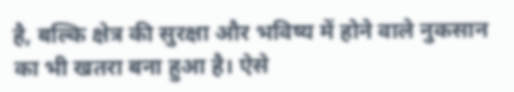है, बल्कि क्षेत्र की सुरक्षा और भविष्य में होने वाले नुकसान का भी खतरा बना हुआ है। ऐसे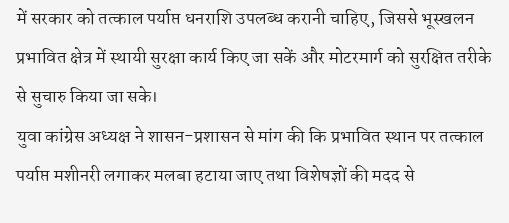में सरकार को तत्काल पर्याप्त धनराशि उपलब्ध करानी चाहिए, जिससे भूस्खलन प्रभावित क्षेत्र में स्थायी सुरक्षा कार्य किए जा सकें और मोटरमार्ग को सुरक्षित तरीके से सुचारु किया जा सके।
युवा कांग्रेस अध्यक्ष ने शासन-प्रशासन से मांग की कि प्रभावित स्थान पर तत्काल पर्याप्त मशीनरी लगाकर मलबा हटाया जाए तथा विशेषज्ञों की मदद से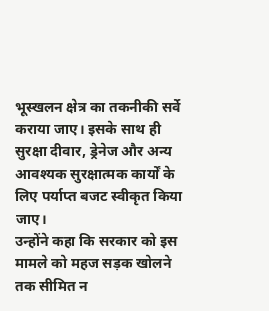भूस्खलन क्षेत्र का तकनीकी सर्वे कराया जाए। इसके साथ ही सुरक्षा दीवार, ड्रेनेज और अन्य आवश्यक सुरक्षात्मक कार्यों के लिए पर्याप्त बजट स्वीकृत किया जाए।
उन्होंने कहा कि सरकार को इस मामले को महज सड़क खोलने तक सीमित न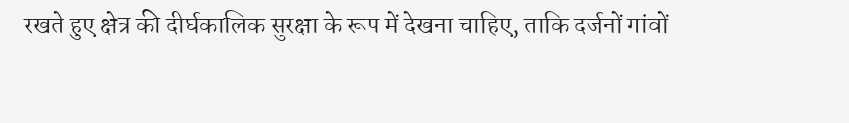रखते हुए क्षेत्र की दीर्घकालिक सुरक्षा के रूप में देखना चाहिए, ताकि दर्जनों गांवों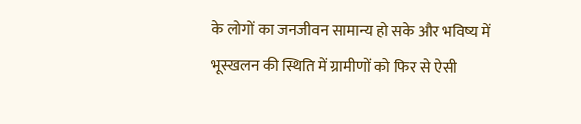के लोगों का जनजीवन सामान्य हो सके और भविष्य में भूस्खलन की स्थिति में ग्रामीणों को फिर से ऐसी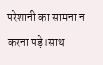परेशानी का सामना न करना पड़े।साथ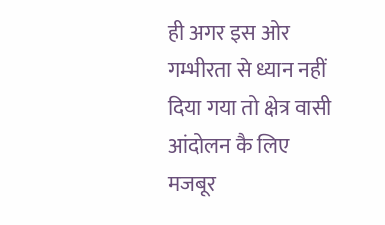ही अगर इस ओर गम्भीरता से ध्यान नहीं दिया गया तो क्षेत्र वासी आंदोलन कै लिए मजबूर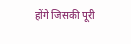होंगे जिसकी पूरी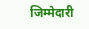जिम्मेदारी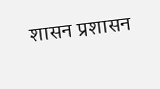शासन प्रशासन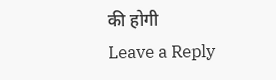की होगी
Leave a Reply